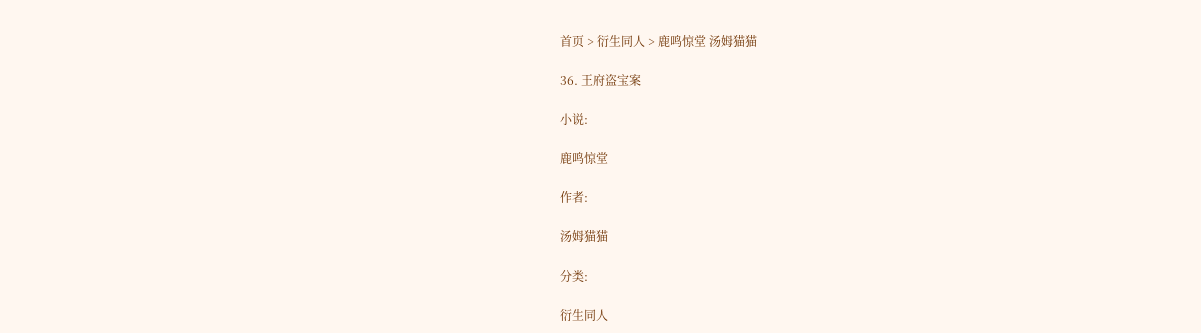首页 > 衍生同人 > 鹿鸣惊堂 汤姆猫猫

36. 王府盗宝案

小说:

鹿鸣惊堂

作者:

汤姆猫猫

分类:

衍生同人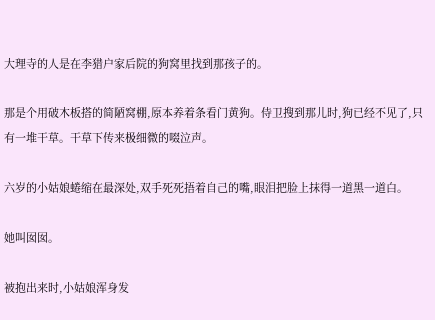大理寺的人是在李猎户家后院的狗窝里找到那孩子的。

那是个用破木板搭的简陋窝棚,原本养着条看门黄狗。侍卫搜到那儿时,狗已经不见了,只有一堆干草。干草下传来极细微的啜泣声。

六岁的小姑娘蜷缩在最深处,双手死死捂着自己的嘴,眼泪把脸上抹得一道黑一道白。

她叫囡囡。

被抱出来时,小姑娘浑身发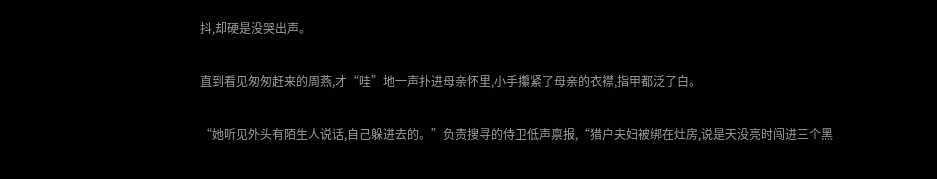抖,却硬是没哭出声。

直到看见匆匆赶来的周燕,才“哇”地一声扑进母亲怀里,小手攥紧了母亲的衣襟,指甲都泛了白。

“她听见外头有陌生人说话,自己躲进去的。”负责搜寻的侍卫低声禀报,“猎户夫妇被绑在灶房,说是天没亮时闯进三个黑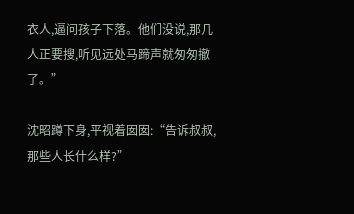衣人,逼问孩子下落。他们没说,那几人正要搜,听见远处马蹄声就匆匆撤了。”

沈昭蹲下身,平视着囡囡:“告诉叔叔,那些人长什么样?”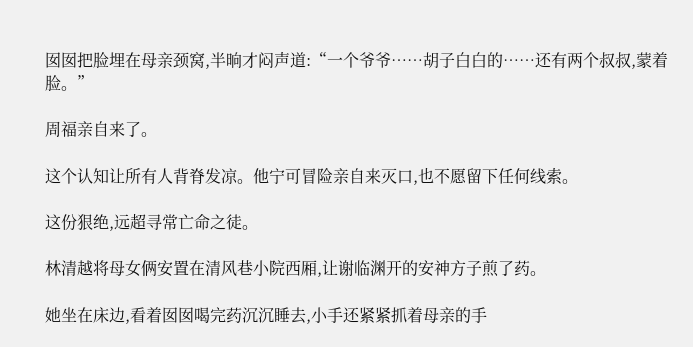囡囡把脸埋在母亲颈窝,半晌才闷声道:“一个爷爷……胡子白白的……还有两个叔叔,蒙着脸。”

周福亲自来了。

这个认知让所有人背脊发凉。他宁可冒险亲自来灭口,也不愿留下任何线索。

这份狠绝,远超寻常亡命之徒。

林清越将母女俩安置在清风巷小院西厢,让谢临渊开的安神方子煎了药。

她坐在床边,看着囡囡喝完药沉沉睡去,小手还紧紧抓着母亲的手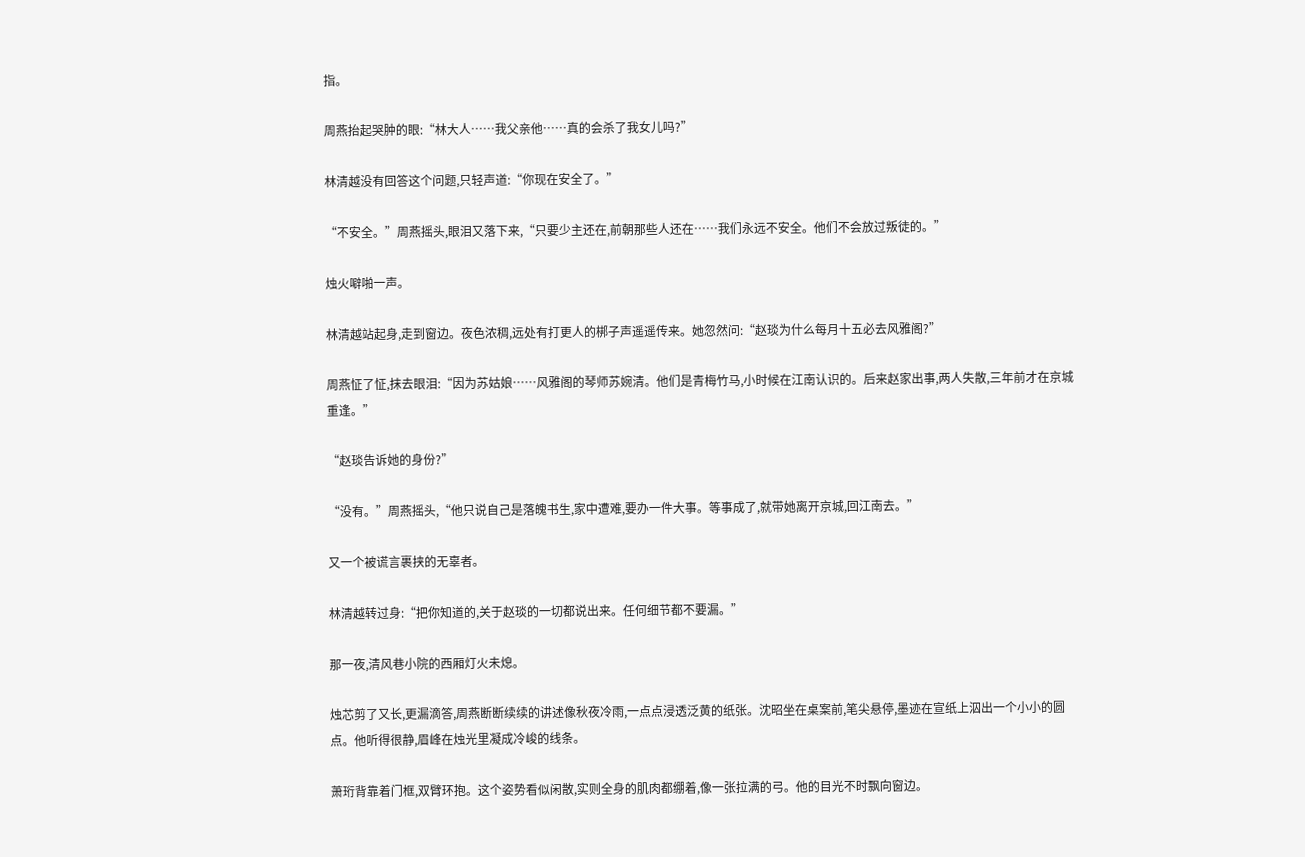指。

周燕抬起哭肿的眼:“林大人……我父亲他……真的会杀了我女儿吗?”

林清越没有回答这个问题,只轻声道:“你现在安全了。”

“不安全。”周燕摇头,眼泪又落下来,“只要少主还在,前朝那些人还在……我们永远不安全。他们不会放过叛徒的。”

烛火噼啪一声。

林清越站起身,走到窗边。夜色浓稠,远处有打更人的梆子声遥遥传来。她忽然问:“赵琰为什么每月十五必去风雅阁?”

周燕怔了怔,抹去眼泪:“因为苏姑娘……风雅阁的琴师苏婉清。他们是青梅竹马,小时候在江南认识的。后来赵家出事,两人失散,三年前才在京城重逢。”

“赵琰告诉她的身份?”

“没有。”周燕摇头,“他只说自己是落魄书生,家中遭难,要办一件大事。等事成了,就带她离开京城,回江南去。”

又一个被谎言裹挟的无辜者。

林清越转过身:“把你知道的,关于赵琰的一切都说出来。任何细节都不要漏。”

那一夜,清风巷小院的西厢灯火未熄。

烛芯剪了又长,更漏滴答,周燕断断续续的讲述像秋夜冷雨,一点点浸透泛黄的纸张。沈昭坐在桌案前,笔尖悬停,墨迹在宣纸上泅出一个小小的圆点。他听得很静,眉峰在烛光里凝成冷峻的线条。

萧珩背靠着门框,双臂环抱。这个姿势看似闲散,实则全身的肌肉都绷着,像一张拉满的弓。他的目光不时飘向窗边。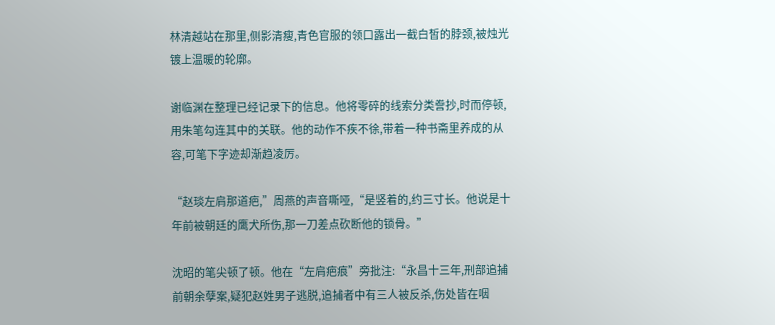林清越站在那里,侧影清瘦,青色官服的领口露出一截白皙的脖颈,被烛光镀上温暖的轮廓。

谢临渊在整理已经记录下的信息。他将零碎的线索分类誊抄,时而停顿,用朱笔勾连其中的关联。他的动作不疾不徐,带着一种书斋里养成的从容,可笔下字迹却渐趋凌厉。

“赵琰左肩那道疤,”周燕的声音嘶哑,“是竖着的,约三寸长。他说是十年前被朝廷的鹰犬所伤,那一刀差点砍断他的锁骨。”

沈昭的笔尖顿了顿。他在“左肩疤痕”旁批注:“永昌十三年,刑部追捕前朝余孽案,疑犯赵姓男子逃脱,追捕者中有三人被反杀,伤处皆在咽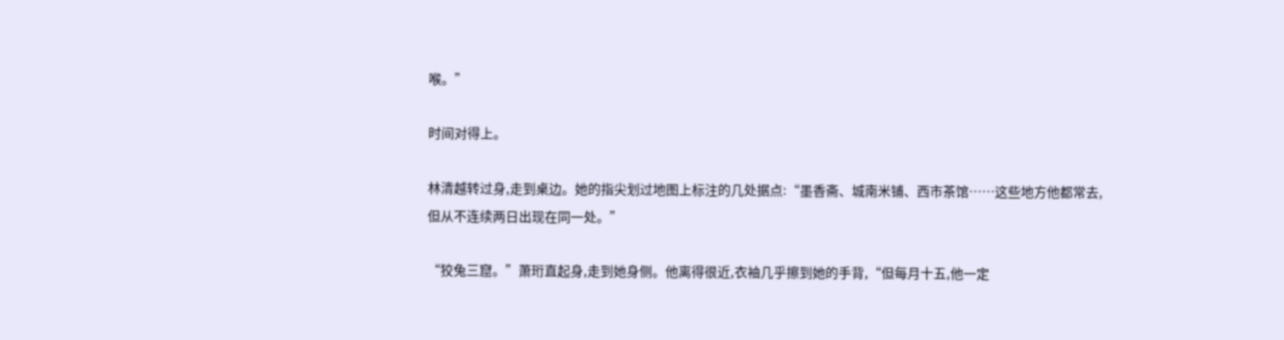喉。”

时间对得上。

林清越转过身,走到桌边。她的指尖划过地图上标注的几处据点:“墨香斋、城南米铺、西市茶馆……这些地方他都常去,但从不连续两日出现在同一处。”

“狡兔三窟。”萧珩直起身,走到她身侧。他离得很近,衣袖几乎擦到她的手背,“但每月十五,他一定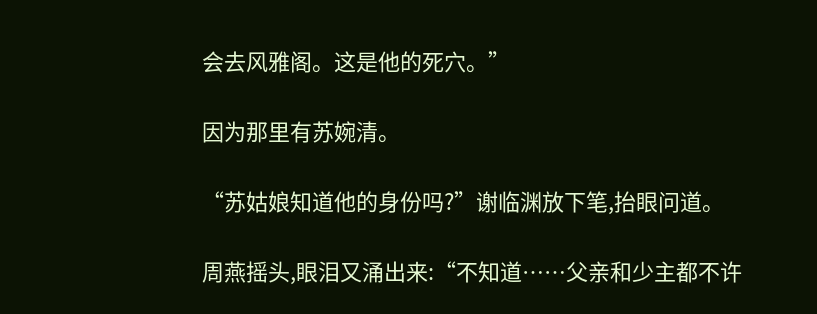会去风雅阁。这是他的死穴。”

因为那里有苏婉清。

“苏姑娘知道他的身份吗?”谢临渊放下笔,抬眼问道。

周燕摇头,眼泪又涌出来:“不知道……父亲和少主都不许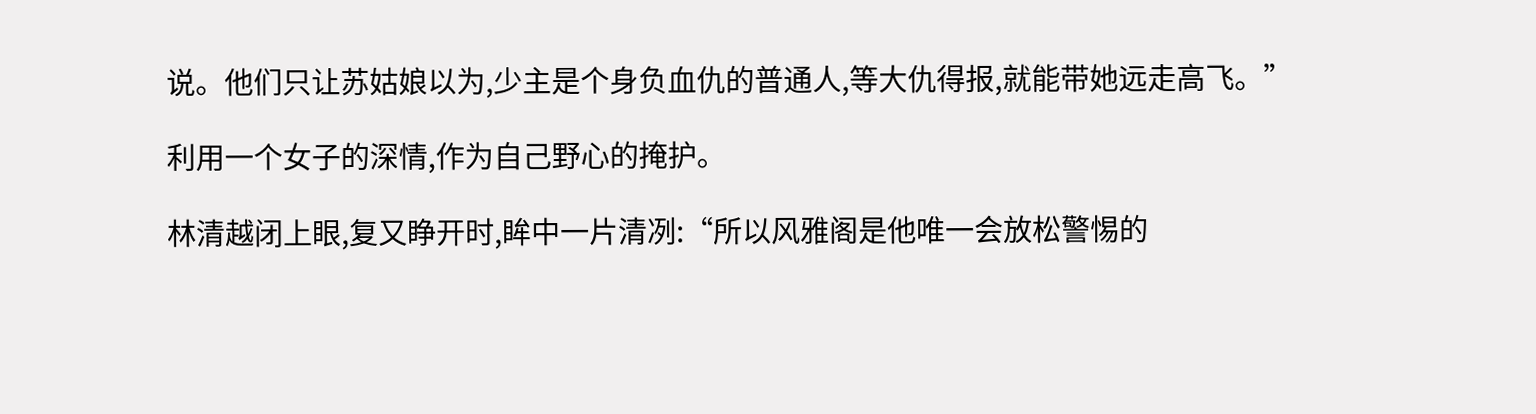说。他们只让苏姑娘以为,少主是个身负血仇的普通人,等大仇得报,就能带她远走高飞。”

利用一个女子的深情,作为自己野心的掩护。

林清越闭上眼,复又睁开时,眸中一片清冽:“所以风雅阁是他唯一会放松警惕的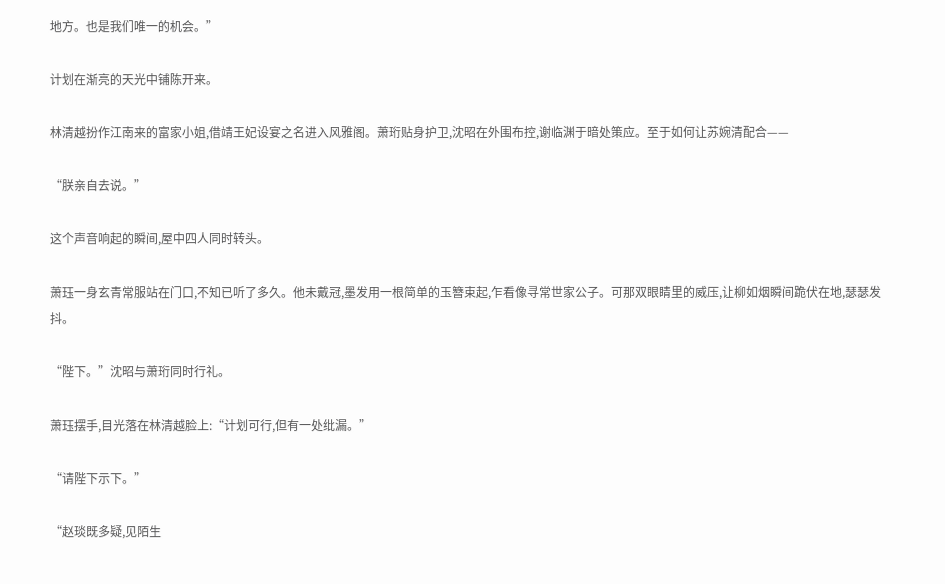地方。也是我们唯一的机会。”

计划在渐亮的天光中铺陈开来。

林清越扮作江南来的富家小姐,借靖王妃设宴之名进入风雅阁。萧珩贴身护卫,沈昭在外围布控,谢临渊于暗处策应。至于如何让苏婉清配合——

“朕亲自去说。”

这个声音响起的瞬间,屋中四人同时转头。

萧珏一身玄青常服站在门口,不知已听了多久。他未戴冠,墨发用一根简单的玉簪束起,乍看像寻常世家公子。可那双眼睛里的威压,让柳如烟瞬间跪伏在地,瑟瑟发抖。

“陛下。”沈昭与萧珩同时行礼。

萧珏摆手,目光落在林清越脸上:“计划可行,但有一处纰漏。”

“请陛下示下。”

“赵琰既多疑,见陌生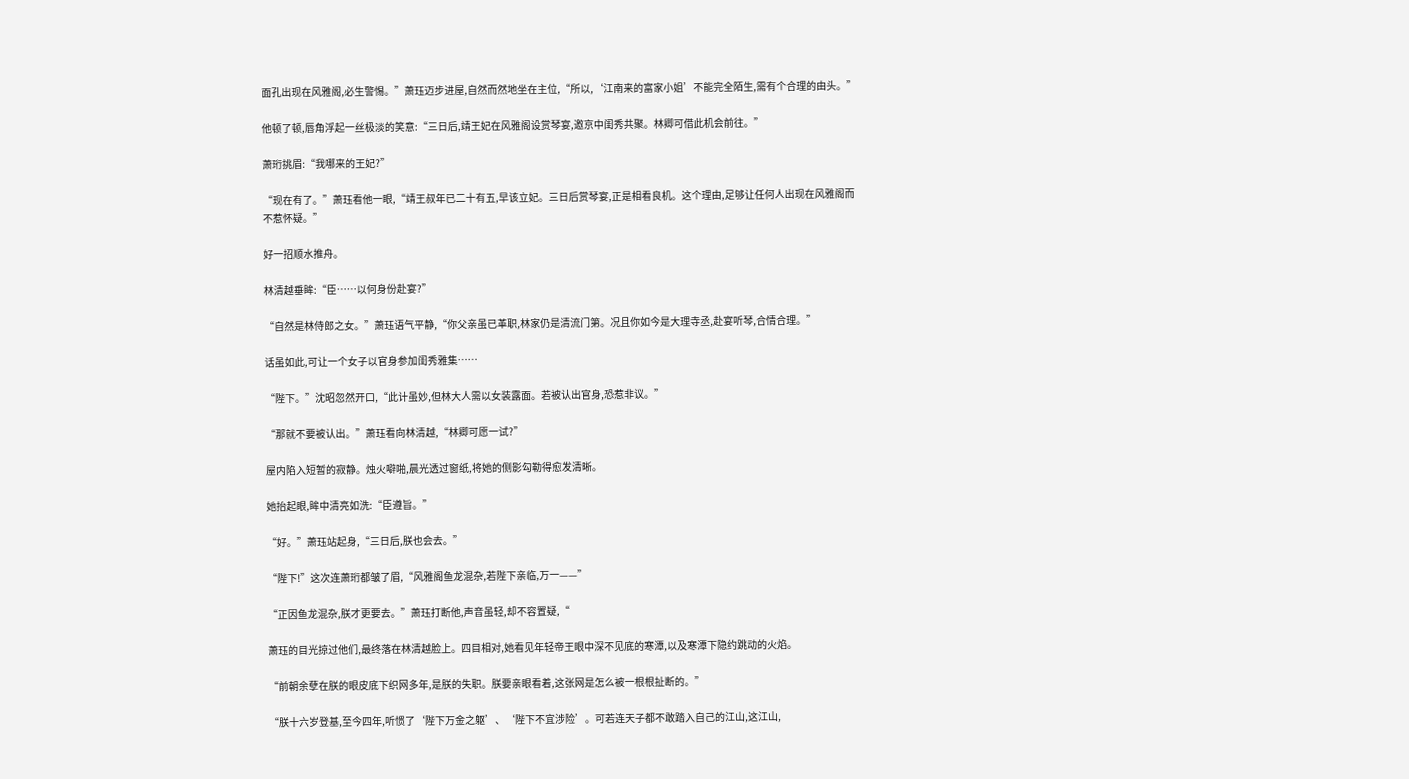面孔出现在风雅阁,必生警惕。”萧珏迈步进屋,自然而然地坐在主位,“所以,‘江南来的富家小姐’不能完全陌生,需有个合理的由头。”

他顿了顿,唇角浮起一丝极淡的笑意:“三日后,靖王妃在风雅阁设赏琴宴,邀京中闺秀共聚。林卿可借此机会前往。”

萧珩挑眉:“我哪来的王妃?”

“现在有了。”萧珏看他一眼,“靖王叔年已二十有五,早该立妃。三日后赏琴宴,正是相看良机。这个理由,足够让任何人出现在风雅阁而不惹怀疑。”

好一招顺水推舟。

林清越垂眸:“臣……以何身份赴宴?”

“自然是林侍郎之女。”萧珏语气平静,“你父亲虽已革职,林家仍是清流门第。况且你如今是大理寺丞,赴宴听琴,合情合理。”

话虽如此,可让一个女子以官身参加闺秀雅集……

“陛下。”沈昭忽然开口,“此计虽妙,但林大人需以女装露面。若被认出官身,恐惹非议。”

“那就不要被认出。”萧珏看向林清越,“林卿可愿一试?”

屋内陷入短暂的寂静。烛火噼啪,晨光透过窗纸,将她的侧影勾勒得愈发清晰。

她抬起眼,眸中清亮如洗:“臣遵旨。”

“好。”萧珏站起身,“三日后,朕也会去。”

“陛下!”这次连萧珩都皱了眉,“风雅阁鱼龙混杂,若陛下亲临,万一——”

“正因鱼龙混杂,朕才更要去。”萧珏打断他,声音虽轻,却不容置疑,“

萧珏的目光掠过他们,最终落在林清越脸上。四目相对,她看见年轻帝王眼中深不见底的寒潭,以及寒潭下隐约跳动的火焰。

“前朝余孽在朕的眼皮底下织网多年,是朕的失职。朕要亲眼看着,这张网是怎么被一根根扯断的。”

“朕十六岁登基,至今四年,听惯了‘陛下万金之躯’、‘陛下不宜涉险’。可若连天子都不敢踏入自己的江山,这江山,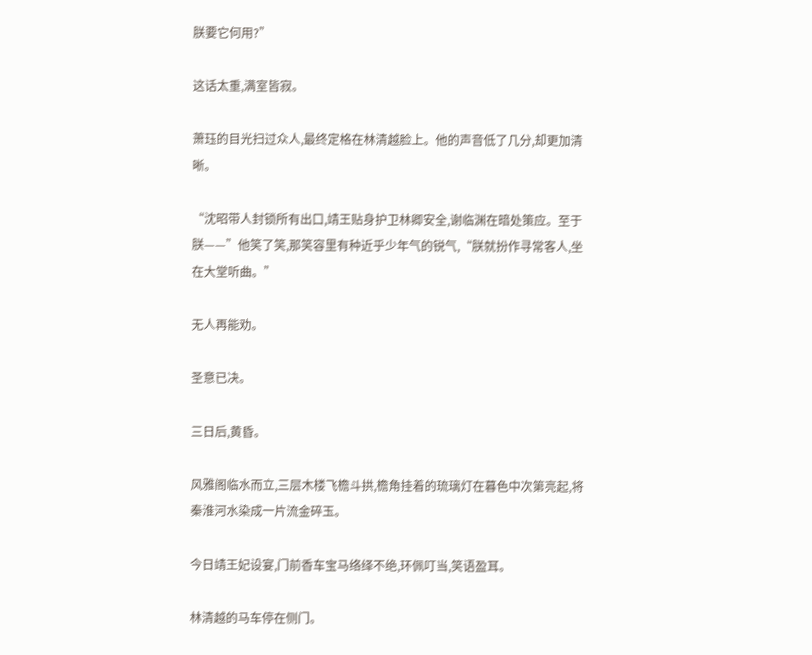朕要它何用?”

这话太重,满室皆寂。

萧珏的目光扫过众人,最终定格在林清越脸上。他的声音低了几分,却更加清晰。

“沈昭带人封锁所有出口,靖王贴身护卫林卿安全,谢临渊在暗处策应。至于朕——”他笑了笑,那笑容里有种近乎少年气的锐气,“朕就扮作寻常客人,坐在大堂听曲。”

无人再能劝。

圣意已决。

三日后,黄昏。

风雅阁临水而立,三层木楼飞檐斗拱,檐角挂着的琉璃灯在暮色中次第亮起,将秦淮河水染成一片流金碎玉。

今日靖王妃设宴,门前香车宝马络绎不绝,环佩叮当,笑语盈耳。

林清越的马车停在侧门。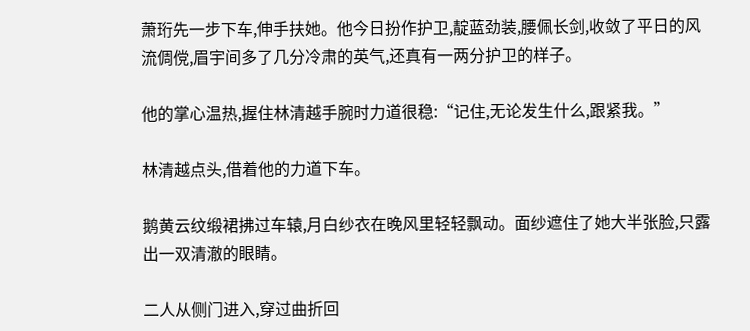萧珩先一步下车,伸手扶她。他今日扮作护卫,靛蓝劲装,腰佩长剑,收敛了平日的风流倜傥,眉宇间多了几分冷肃的英气,还真有一两分护卫的样子。

他的掌心温热,握住林清越手腕时力道很稳:“记住,无论发生什么,跟紧我。”

林清越点头,借着他的力道下车。

鹅黄云纹缎裙拂过车辕,月白纱衣在晚风里轻轻飘动。面纱遮住了她大半张脸,只露出一双清澈的眼睛。

二人从侧门进入,穿过曲折回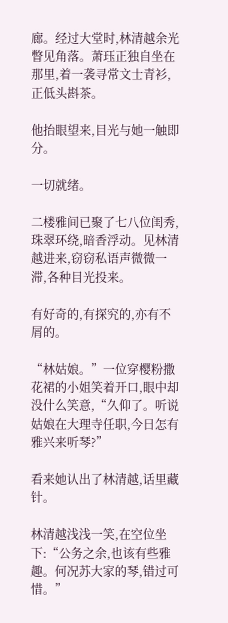廊。经过大堂时,林清越余光瞥见角落。萧珏正独自坐在那里,着一袭寻常文士青衫,正低头斟茶。

他抬眼望来,目光与她一触即分。

一切就绪。

二楼雅间已聚了七八位闺秀,珠翠环绕,暗香浮动。见林清越进来,窃窃私语声微微一滞,各种目光投来。

有好奇的,有探究的,亦有不屑的。

“林姑娘。”一位穿樱粉撒花裙的小姐笑着开口,眼中却没什么笑意,“久仰了。听说姑娘在大理寺任职,今日怎有雅兴来听琴?”

看来她认出了林清越,话里藏针。

林清越浅浅一笑,在空位坐下:“公务之余,也该有些雅趣。何况苏大家的琴,错过可惜。”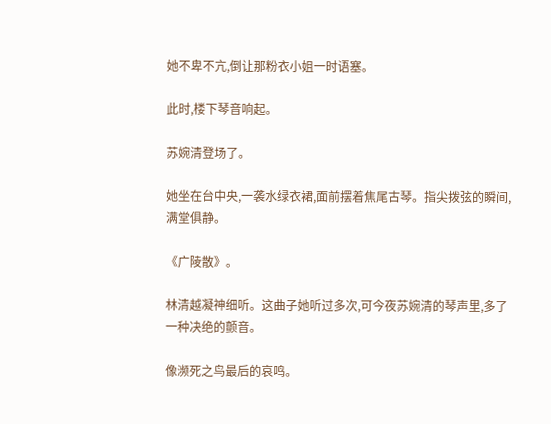她不卑不亢,倒让那粉衣小姐一时语塞。

此时,楼下琴音响起。

苏婉清登场了。

她坐在台中央,一袭水绿衣裙,面前摆着焦尾古琴。指尖拨弦的瞬间,满堂俱静。

《广陵散》。

林清越凝神细听。这曲子她听过多次,可今夜苏婉清的琴声里,多了一种决绝的颤音。

像濒死之鸟最后的哀鸣。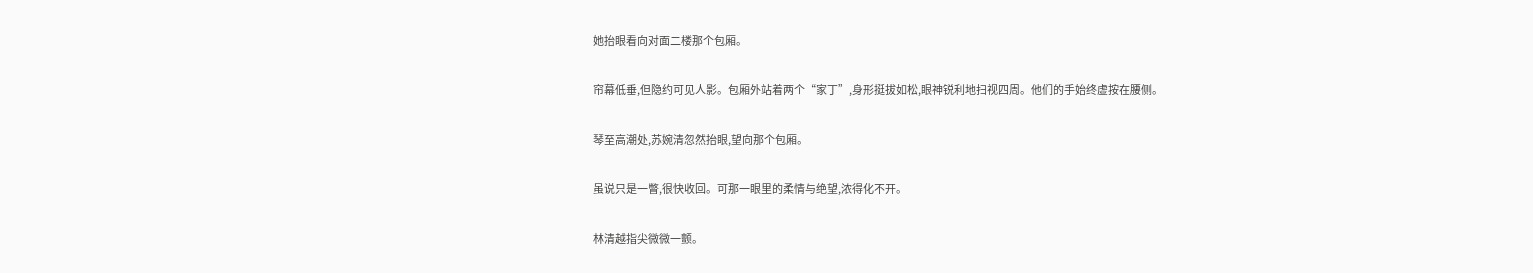她抬眼看向对面二楼那个包厢。

帘幕低垂,但隐约可见人影。包厢外站着两个“家丁”,身形挺拔如松,眼神锐利地扫视四周。他们的手始终虚按在腰侧。

琴至高潮处,苏婉清忽然抬眼,望向那个包厢。

虽说只是一瞥,很快收回。可那一眼里的柔情与绝望,浓得化不开。

林清越指尖微微一颤。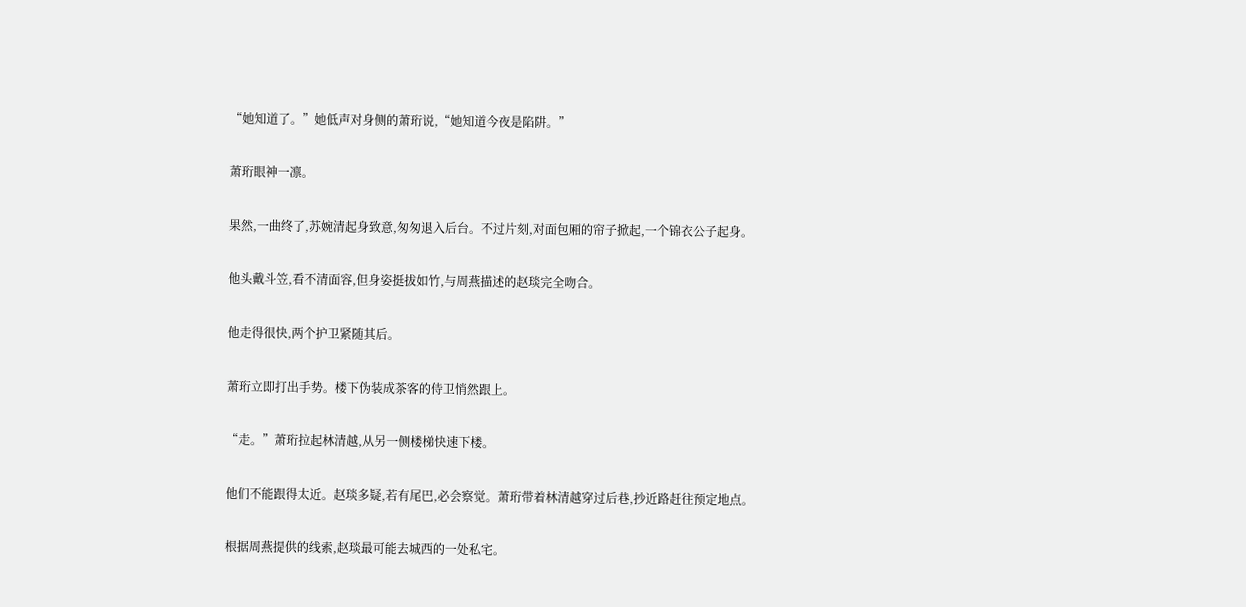“她知道了。”她低声对身侧的萧珩说,“她知道今夜是陷阱。”

萧珩眼神一凛。

果然,一曲终了,苏婉清起身致意,匆匆退入后台。不过片刻,对面包厢的帘子掀起,一个锦衣公子起身。

他头戴斗笠,看不清面容,但身姿挺拔如竹,与周燕描述的赵琰完全吻合。

他走得很快,两个护卫紧随其后。

萧珩立即打出手势。楼下伪装成茶客的侍卫悄然跟上。

“走。”萧珩拉起林清越,从另一侧楼梯快速下楼。

他们不能跟得太近。赵琰多疑,若有尾巴,必会察觉。萧珩带着林清越穿过后巷,抄近路赶往预定地点。

根据周燕提供的线索,赵琰最可能去城西的一处私宅。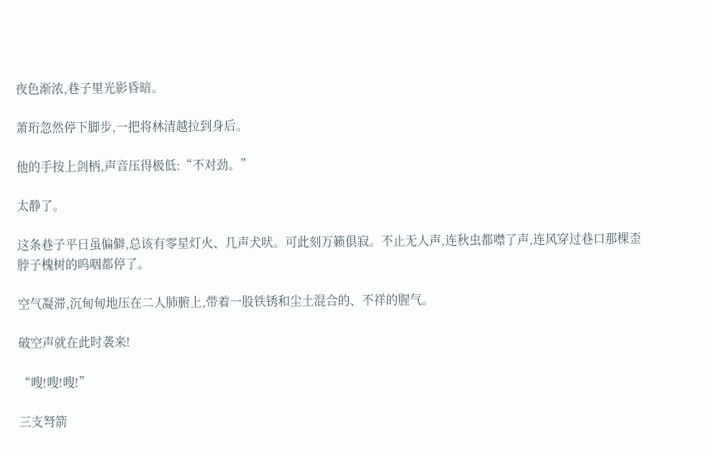夜色渐浓,巷子里光影昏暗。

萧珩忽然停下脚步,一把将林清越拉到身后。

他的手按上剑柄,声音压得极低:“不对劲。”

太静了。

这条巷子平日虽偏僻,总该有零星灯火、几声犬吠。可此刻万籁俱寂。不止无人声,连秋虫都噤了声,连风穿过巷口那棵歪脖子槐树的呜咽都停了。

空气凝滞,沉甸甸地压在二人肺腑上,带着一股铁锈和尘土混合的、不祥的腥气。

破空声就在此时袭来!

“嗖!嗖!嗖!”

三支弩箭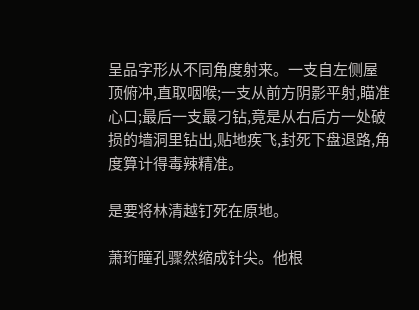呈品字形从不同角度射来。一支自左侧屋顶俯冲,直取咽喉;一支从前方阴影平射,瞄准心口;最后一支最刁钻,竟是从右后方一处破损的墙洞里钻出,贴地疾飞,封死下盘退路,角度算计得毒辣精准。

是要将林清越钉死在原地。

萧珩瞳孔骤然缩成针尖。他根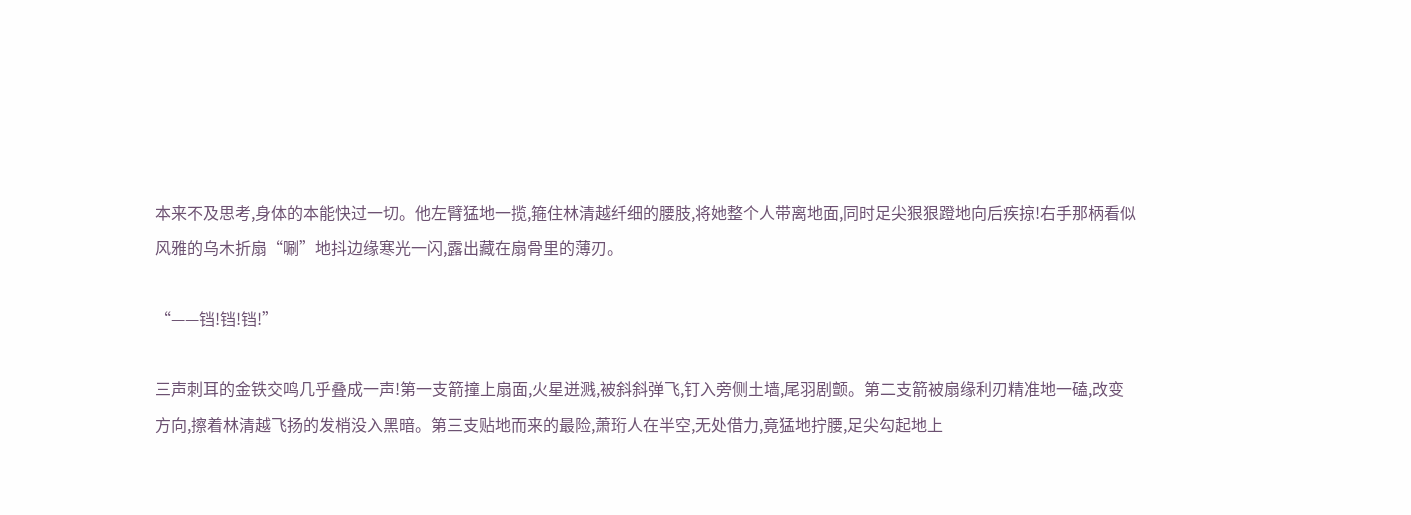本来不及思考,身体的本能快过一切。他左臂猛地一揽,箍住林清越纤细的腰肢,将她整个人带离地面,同时足尖狠狠蹬地向后疾掠!右手那柄看似风雅的乌木折扇“唰”地抖边缘寒光一闪,露出藏在扇骨里的薄刃。

“——铛!铛!铛!”

三声刺耳的金铁交鸣几乎叠成一声!第一支箭撞上扇面,火星迸溅,被斜斜弹飞,钉入旁侧土墙,尾羽剧颤。第二支箭被扇缘利刃精准地一磕,改变方向,擦着林清越飞扬的发梢没入黑暗。第三支贴地而来的最险,萧珩人在半空,无处借力,竟猛地拧腰,足尖勾起地上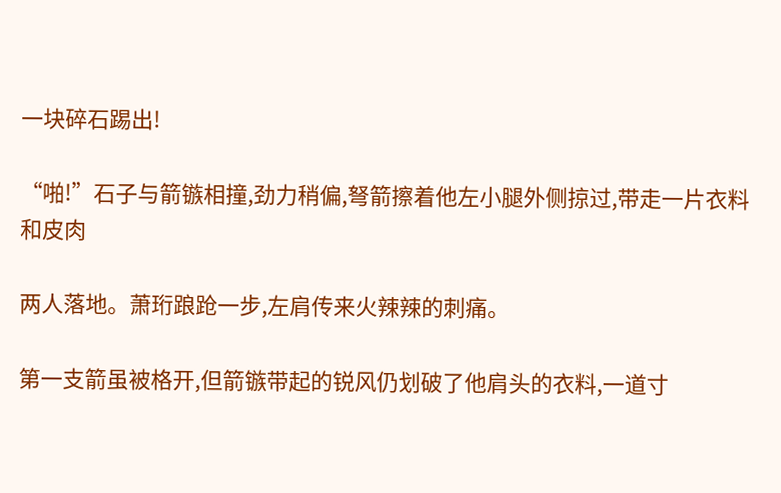一块碎石踢出!

“啪!”石子与箭镞相撞,劲力稍偏,弩箭擦着他左小腿外侧掠过,带走一片衣料和皮肉

两人落地。萧珩踉跄一步,左肩传来火辣辣的刺痛。

第一支箭虽被格开,但箭镞带起的锐风仍划破了他肩头的衣料,一道寸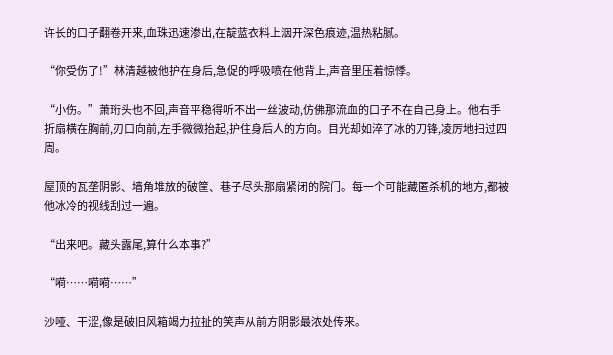许长的口子翻卷开来,血珠迅速渗出,在靛蓝衣料上洇开深色痕迹,温热粘腻。

“你受伤了!”林清越被他护在身后,急促的呼吸喷在他背上,声音里压着惊悸。

“小伤。”萧珩头也不回,声音平稳得听不出一丝波动,仿佛那流血的口子不在自己身上。他右手折扇横在胸前,刃口向前,左手微微抬起,护住身后人的方向。目光却如淬了冰的刀锋,凌厉地扫过四周。

屋顶的瓦垄阴影、墙角堆放的破筐、巷子尽头那扇紧闭的院门。每一个可能藏匿杀机的地方,都被他冰冷的视线刮过一遍。

“出来吧。藏头露尾,算什么本事?”

“嗬……嗬嗬……”

沙哑、干涩,像是破旧风箱竭力拉扯的笑声从前方阴影最浓处传来。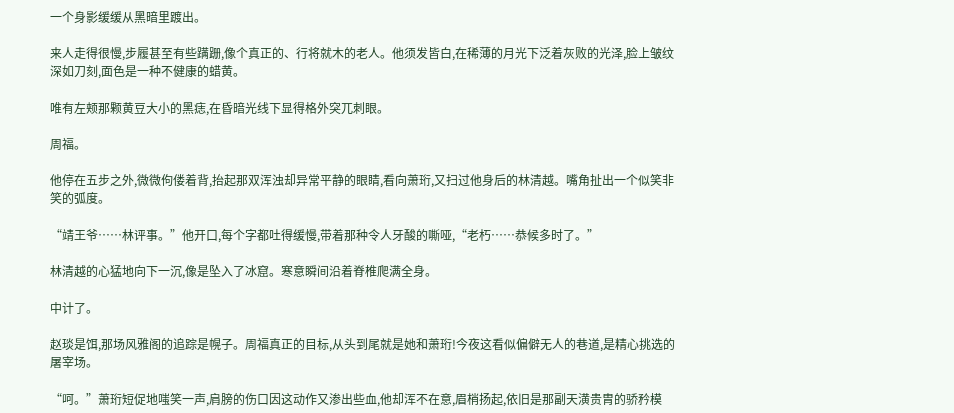一个身影缓缓从黑暗里踱出。

来人走得很慢,步履甚至有些蹒跚,像个真正的、行将就木的老人。他须发皆白,在稀薄的月光下泛着灰败的光泽,脸上皱纹深如刀刻,面色是一种不健康的蜡黄。

唯有左颊那颗黄豆大小的黑痣,在昏暗光线下显得格外突兀刺眼。

周福。

他停在五步之外,微微佝偻着背,抬起那双浑浊却异常平静的眼睛,看向萧珩,又扫过他身后的林清越。嘴角扯出一个似笑非笑的弧度。

“靖王爷……林评事。”他开口,每个字都吐得缓慢,带着那种令人牙酸的嘶哑,“老朽……恭候多时了。”

林清越的心猛地向下一沉,像是坠入了冰窟。寒意瞬间沿着脊椎爬满全身。

中计了。

赵琰是饵,那场风雅阁的追踪是幌子。周福真正的目标,从头到尾就是她和萧珩!今夜这看似偏僻无人的巷道,是精心挑选的屠宰场。

“呵。”萧珩短促地嗤笑一声,肩膀的伤口因这动作又渗出些血,他却浑不在意,眉梢扬起,依旧是那副天潢贵胄的骄矜模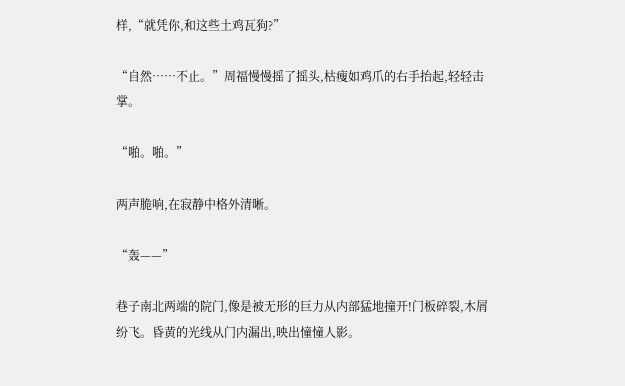样,“就凭你,和这些土鸡瓦狗?”

“自然……不止。”周福慢慢摇了摇头,枯瘦如鸡爪的右手抬起,轻轻击掌。

“啪。啪。”

两声脆响,在寂静中格外清晰。

“轰——”

巷子南北两端的院门,像是被无形的巨力从内部猛地撞开!门板碎裂,木屑纷飞。昏黄的光线从门内漏出,映出憧憧人影。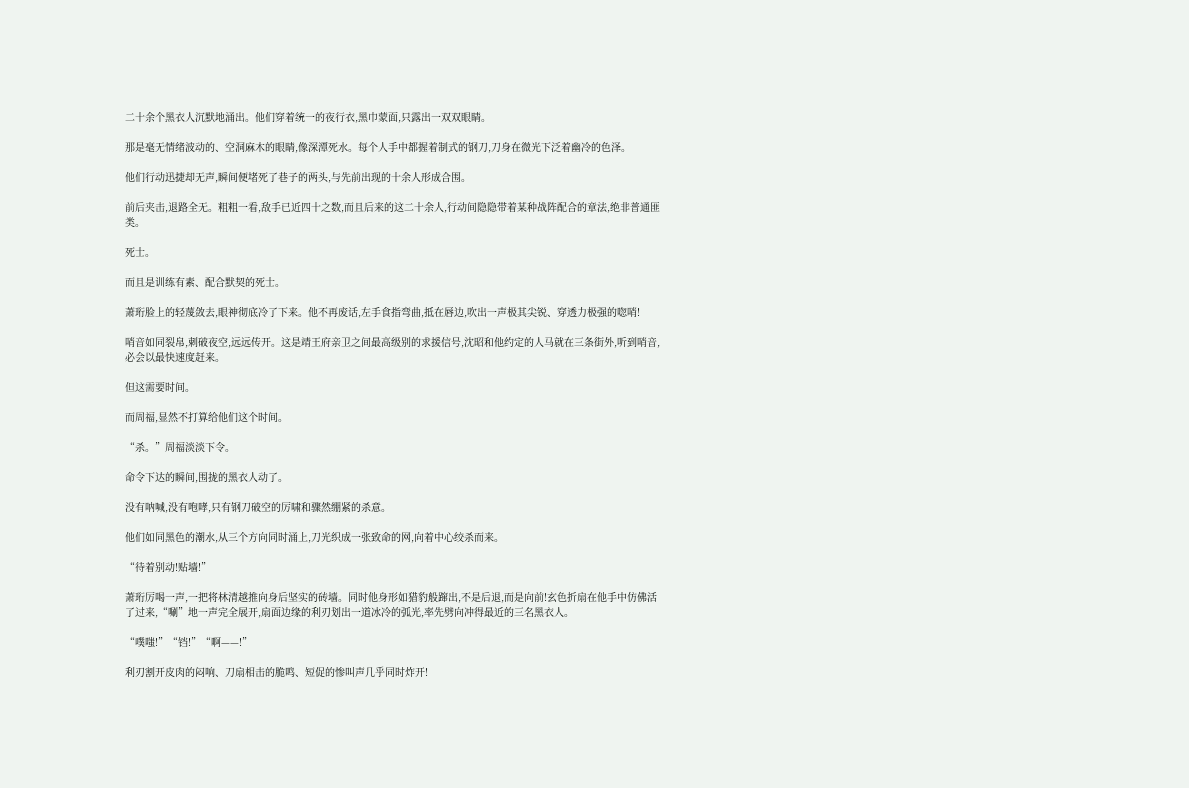二十余个黑衣人沉默地涌出。他们穿着统一的夜行衣,黑巾蒙面,只露出一双双眼睛。

那是毫无情绪波动的、空洞麻木的眼睛,像深潭死水。每个人手中都握着制式的钢刀,刀身在微光下泛着幽冷的色泽。

他们行动迅捷却无声,瞬间便堵死了巷子的两头,与先前出现的十余人形成合围。

前后夹击,退路全无。粗粗一看,敌手已近四十之数,而且后来的这二十余人,行动间隐隐带着某种战阵配合的章法,绝非普通匪类。

死士。

而且是训练有素、配合默契的死士。

萧珩脸上的轻蔑敛去,眼神彻底冷了下来。他不再废话,左手食指弯曲,抵在唇边,吹出一声极其尖锐、穿透力极强的唿哨!

哨音如同裂帛,刺破夜空,远远传开。这是靖王府亲卫之间最高级别的求援信号,沈昭和他约定的人马就在三条街外,听到哨音,必会以最快速度赶来。

但这需要时间。

而周福,显然不打算给他们这个时间。

“杀。”周福淡淡下令。

命令下达的瞬间,围拢的黑衣人动了。

没有呐喊,没有咆哮,只有钢刀破空的厉啸和骤然绷紧的杀意。

他们如同黑色的潮水,从三个方向同时涌上,刀光织成一张致命的网,向着中心绞杀而来。

“待着别动!贴墙!”

萧珩厉喝一声,一把将林清越推向身后坚实的砖墙。同时他身形如猎豹般蹿出,不是后退,而是向前!玄色折扇在他手中仿佛活了过来,“唰”地一声完全展开,扇面边缘的利刃划出一道冰冷的弧光,率先劈向冲得最近的三名黑衣人。

“噗嗤!”“铛!”“啊——!”

利刃割开皮肉的闷响、刀扇相击的脆鸣、短促的惨叫声几乎同时炸开!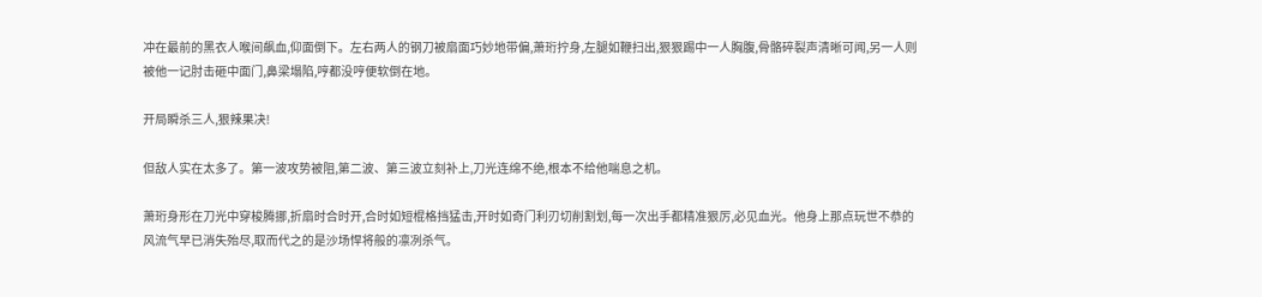冲在最前的黑衣人喉间飙血,仰面倒下。左右两人的钢刀被扇面巧妙地带偏,萧珩拧身,左腿如鞭扫出,狠狠踢中一人胸腹,骨骼碎裂声清晰可闻,另一人则被他一记肘击砸中面门,鼻梁塌陷,哼都没哼便软倒在地。

开局瞬杀三人,狠辣果决!

但敌人实在太多了。第一波攻势被阻,第二波、第三波立刻补上,刀光连绵不绝,根本不给他喘息之机。

萧珩身形在刀光中穿梭腾挪,折扇时合时开,合时如短棍格挡猛击,开时如奇门利刃切削割划,每一次出手都精准狠厉,必见血光。他身上那点玩世不恭的风流气早已消失殆尽,取而代之的是沙场悍将般的凛冽杀气。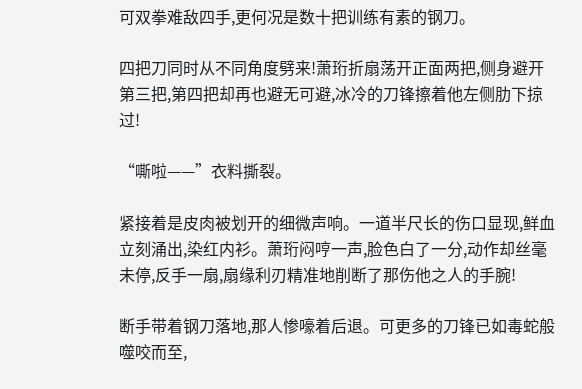可双拳难敌四手,更何况是数十把训练有素的钢刀。

四把刀同时从不同角度劈来!萧珩折扇荡开正面两把,侧身避开第三把,第四把却再也避无可避,冰冷的刀锋擦着他左侧肋下掠过!

“嘶啦——”衣料撕裂。

紧接着是皮肉被划开的细微声响。一道半尺长的伤口显现,鲜血立刻涌出,染红内衫。萧珩闷哼一声,脸色白了一分,动作却丝毫未停,反手一扇,扇缘利刃精准地削断了那伤他之人的手腕!

断手带着钢刀落地,那人惨嚎着后退。可更多的刀锋已如毒蛇般噬咬而至,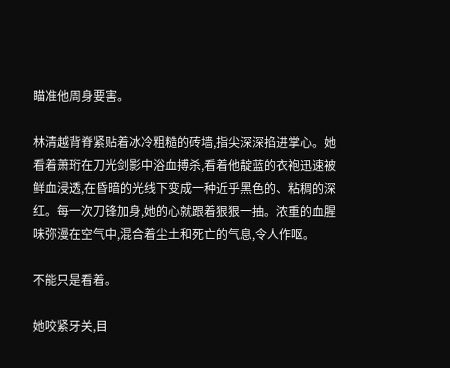瞄准他周身要害。

林清越背脊紧贴着冰冷粗糙的砖墙,指尖深深掐进掌心。她看着萧珩在刀光剑影中浴血搏杀,看着他靛蓝的衣袍迅速被鲜血浸透,在昏暗的光线下变成一种近乎黑色的、粘稠的深红。每一次刀锋加身,她的心就跟着狠狠一抽。浓重的血腥味弥漫在空气中,混合着尘土和死亡的气息,令人作呕。

不能只是看着。

她咬紧牙关,目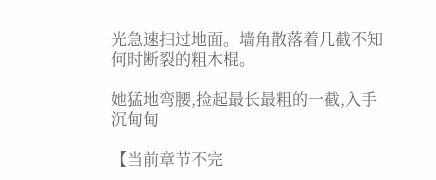光急速扫过地面。墙角散落着几截不知何时断裂的粗木棍。

她猛地弯腰,捡起最长最粗的一截,入手沉甸甸

【当前章节不完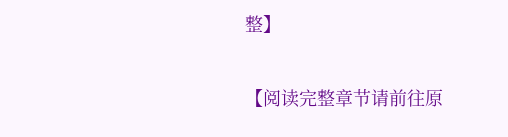整】

【阅读完整章节请前往原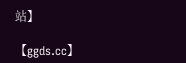站】

【ggds.cc】